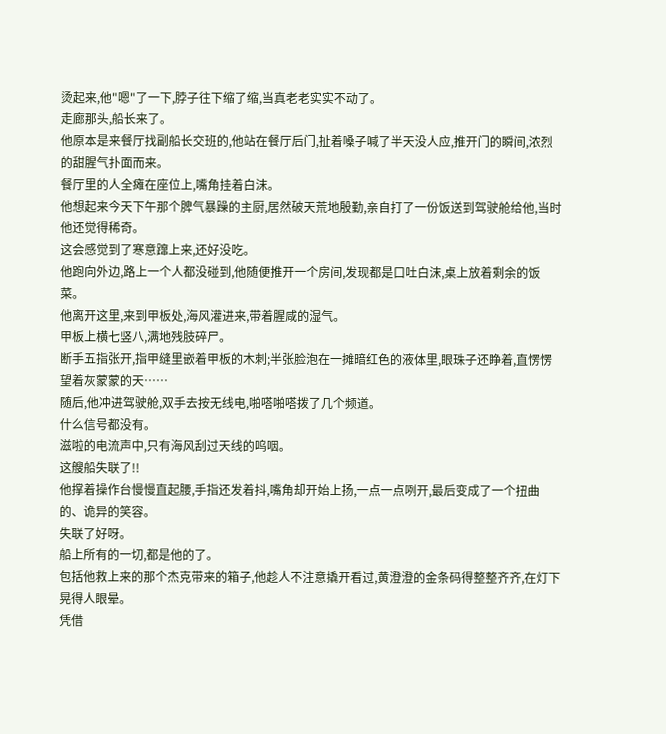烫起来,他"嗯"了一下,脖子往下缩了缩,当真老老实实不动了。
走廊那头,船长来了。
他原本是来餐厅找副船长交班的,他站在餐厅后门,扯着嗓子喊了半天没人应,推开门的瞬间,浓烈的甜腥气扑面而来。
餐厅里的人全瘫在座位上,嘴角挂着白沫。
他想起来今天下午那个脾气暴躁的主厨,居然破天荒地殷勤,亲自打了一份饭送到驾驶舱给他,当时他还觉得稀奇。
这会感觉到了寒意蹿上来,还好没吃。
他跑向外边,路上一个人都没碰到,他随便推开一个房间,发现都是口吐白沫,桌上放着剩余的饭菜。
他离开这里,来到甲板处,海风灌进来,带着腥咸的湿气。
甲板上横七竖八,满地残肢碎尸。
断手五指张开,指甲缝里嵌着甲板的木刺;半张脸泡在一摊暗红色的液体里,眼珠子还睁着,直愣愣望着灰蒙蒙的天……
随后,他冲进驾驶舱,双手去按无线电,啪嗒啪嗒拨了几个频道。
什么信号都没有。
滋啦的电流声中,只有海风刮过天线的呜咽。
这艘船失联了!!
他撑着操作台慢慢直起腰,手指还发着抖,嘴角却开始上扬,一点一点咧开,最后变成了一个扭曲的、诡异的笑容。
失联了好呀。
船上所有的一切,都是他的了。
包括他救上来的那个杰克带来的箱子,他趁人不注意撬开看过,黄澄澄的金条码得整整齐齐,在灯下晃得人眼晕。
凭借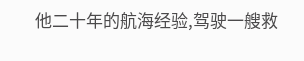他二十年的航海经验,驾驶一艘救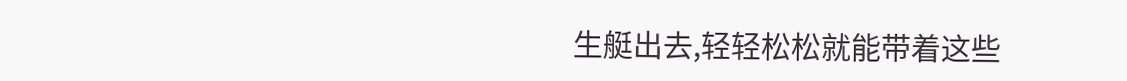生艇出去,轻轻松松就能带着这些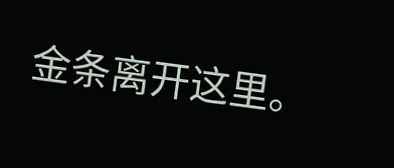金条离开这里。